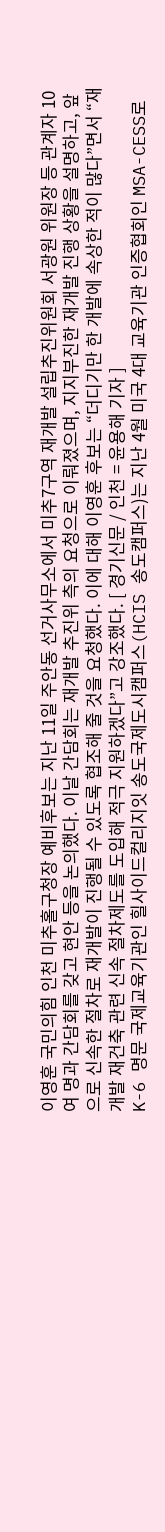이영훈 국민의힘 인천 미추홀구청장 예비후보는 지난 11일 주안동 선거사무소에서 미추7구역 재개발 설립추진위원회 서광원 위원장 등 관계자 10여 명과 간담회를 갖고 현안 등을 논의했다. 이날 간담회는 재개발 추진위 측의 요청으로 이뤄졌으며, 지지부진한 재개발 진행 상황을 설명하고, 앞으로 신속한 절차로 재개발이 진행될 수 있도록 협조해 줄 것을 요청했다. 이에 대해 이영훈 후보는 “더디기만 한 개발에 속상한 적이 많다”면서 “재개발 재건축 관련 신속 절차제도를 도입해 적극 지원하겠다”고 강조했다. [ 경기신문 / 인천 = 윤용해 기자 ]
K-6 명문 국제교육기관인 힐사이드컬리지잇 송도국제도시캠퍼스(HCIS 송도캠퍼스)는 지난 4월 미국 4대 교육기관 인증협회인 MSA-CESS로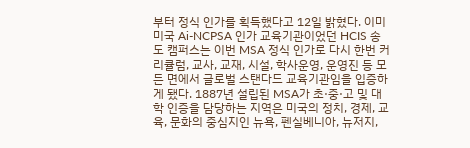부터 정식 인가를 획득했다고 12일 밝혔다. 이미 미국 Ai-NCPSA 인가 교육기관이었던 HCIS 송도 캠퍼스는 이번 MSA 정식 인가로 다시 한번 커리큘럼, 교사, 교재, 시설, 학사운영, 운영진 등 모든 면에서 글로벌 스탠다드 교육기관임을 입증하게 됐다. 1887년 설립된 MSA가 초·중·고 및 대학 인증을 담당하는 지역은 미국의 정치, 경제, 교육, 문화의 중심지인 뉴욕, 펜실베니아, 뉴저지,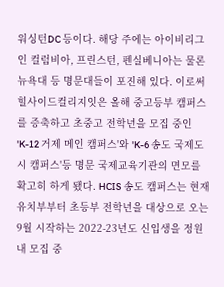워싱턴DC 등이다. 해당 주에는 아이비리그인 컬럼비아, 프린스턴, 펜실베니아는 물론 뉴욕대 등 명문대들이 포진해 있다. 이로써 힐사이드컬리지잇은 올해 중고등부 캠퍼스를 증축하고 초중고 전학년을 모집 중인 'K-12 거제 메인 캠퍼스'와 'K-6 송도 국제도시 캠퍼스'등 명문 국제교육기관의 면모를 확고히 하게 됐다. HCIS 송도 캠퍼스는 현재 유치부부터 초등부 전학년을 대상으로 오는 9월 시작하는 2022-23년도 신입생을 정원 내 모집 중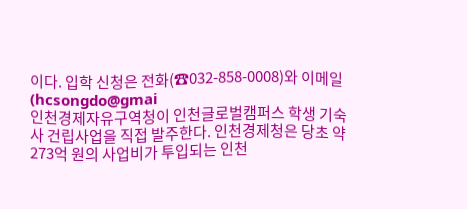이다. 입학 신청은 전화(☎032-858-0008)와 이메일(hcsongdo@gmai
인천경제자유구역청이 인천글로벌캠퍼스 학생 기숙사 건립사업을 직접 발주한다. 인천경제청은 당초 약 273억 원의 사업비가 투입되는 인천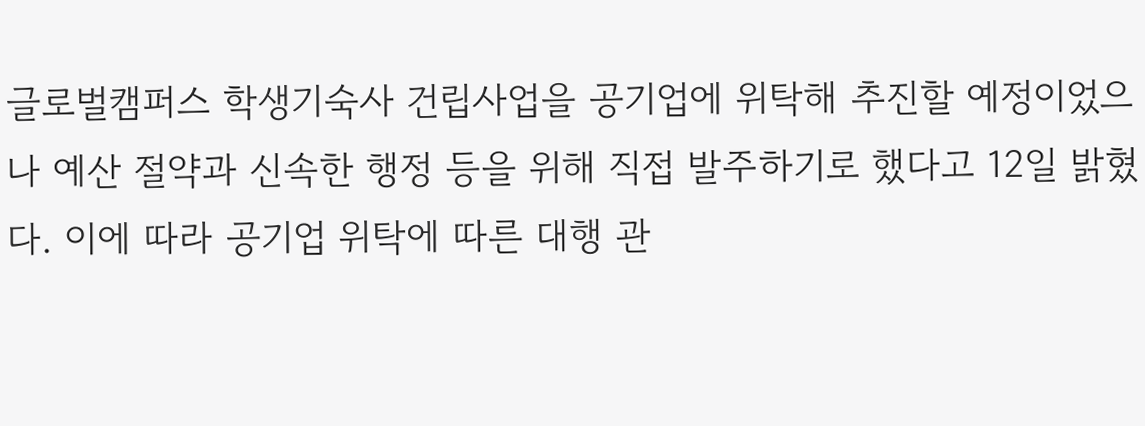글로벌캠퍼스 학생기숙사 건립사업을 공기업에 위탁해 추진할 예정이었으나 예산 절약과 신속한 행정 등을 위해 직접 발주하기로 했다고 12일 밝혔다. 이에 따라 공기업 위탁에 따른 대행 관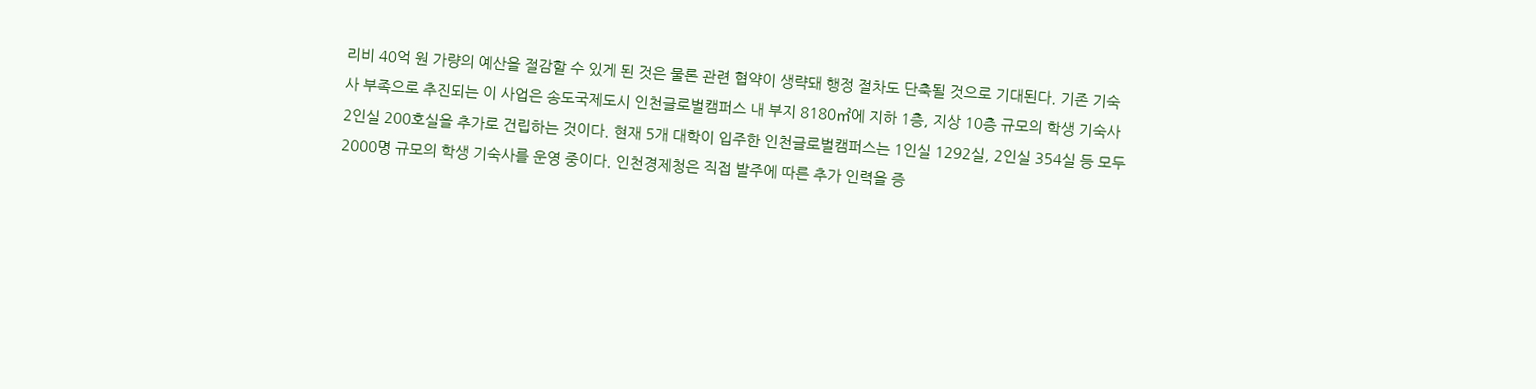리비 40억 원 가량의 예산을 절감할 수 있게 된 것은 물론 관련 협약이 생략돼 행정 절차도 단축될 것으로 기대된다. 기존 기숙사 부족으로 추진되는 이 사업은 송도국제도시 인천글로벌캠퍼스 내 부지 8180㎡에 지하 1층, 지상 10층 규모의 학생 기숙사 2인실 200호실을 추가로 건립하는 것이다. 현재 5개 대학이 입주한 인천글로벌캠퍼스는 1인실 1292실, 2인실 354실 등 모두 2000명 규모의 학생 기숙사를 운영 중이다. 인천경제청은 직접 발주에 따른 추가 인력을 증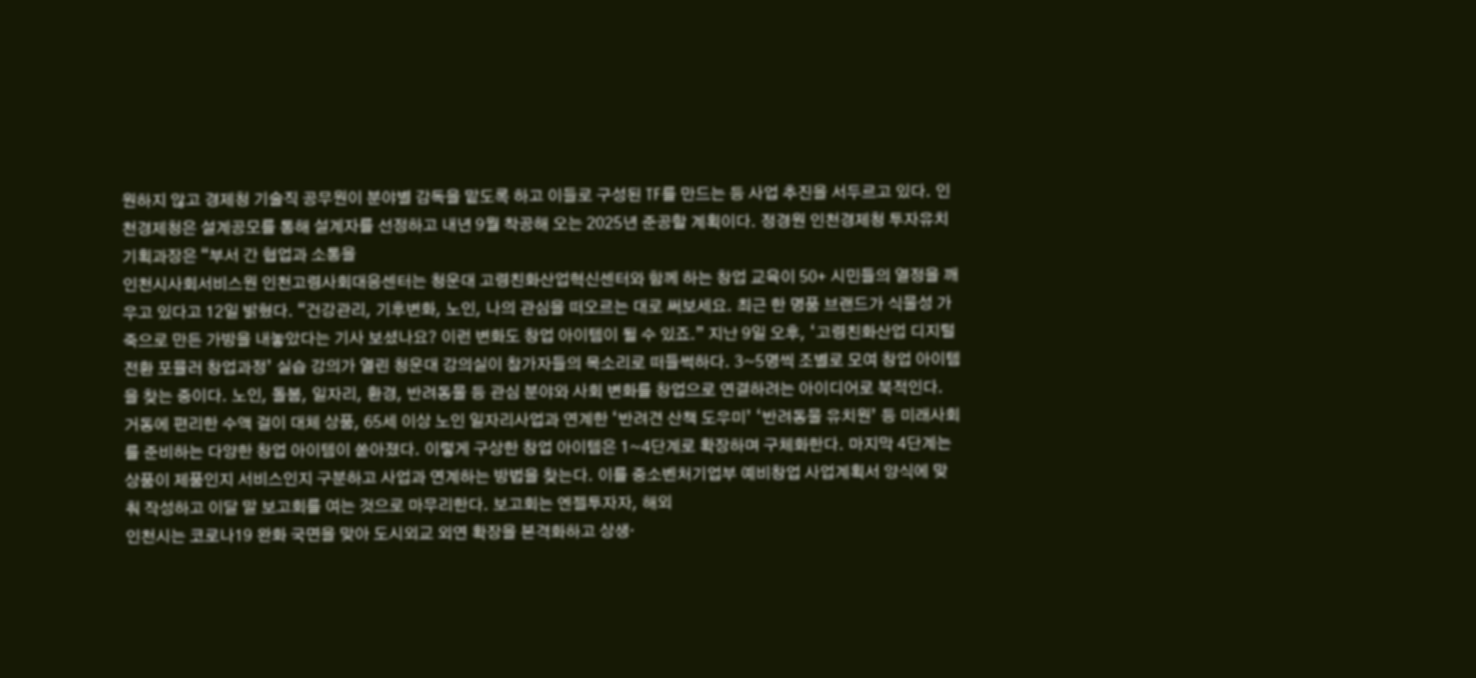원하지 않고 경제청 기술직 공무원이 분야별 감독을 맡도록 하고 이들로 구성된 TF를 만드는 등 사업 추진을 서두르고 있다. 인천경제청은 설계공모를 통해 설계자를 선정하고 내년 9월 착공해 오는 2025년 준공할 계획이다. 정경원 인천경제청 투자유치기획과장은 “부서 간 협업과 소통을
인천시사회서비스원 인천고령사회대응센터는 청운대 고령친화산업혁신센터와 함께 하는 창업 교육이 50+ 시민들의 열정을 깨우고 있다고 12일 밝혔다. “건강관리, 기후변화, 노인, 나의 관심을 떠오르는 대로 써보세요. 최근 한 명품 브랜드가 식물성 가죽으로 만든 가방을 내놓았다는 기사 보셨나요? 이런 변화도 창업 아이템이 될 수 있죠.” 지난 9일 오후, ‘고령친화산업 디지털 전환 포뮬러 창업과정’ 실습 강의가 열린 청운대 강의실이 참가자들의 목소리로 떠들썩하다. 3~5명씩 조별로 모여 창업 아이템을 찾는 중이다. 노인, 돌봄, 일자리, 환경, 반려동물 등 관심 분야와 사회 변화를 창업으로 연결하려는 아이디어로 북적인다. 거동에 편리한 수액 걸이 대체 상품, 65세 이상 노인 일자리사업과 연계한 ‘반려견 산책 도우미’ ‘반려동물 유치원’ 등 미래사회를 준비하는 다양한 창업 아이템이 쏟아졌다. 이렇게 구상한 창업 아이템은 1~4단계로 확장하며 구체화한다. 마지막 4단계는 상품이 제품인지 서비스인지 구분하고 사업과 연계하는 방법을 찾는다. 이를 중소벤처기업부 예비창업 사업계획서 양식에 맞춰 작성하고 이달 말 보고회를 여는 것으로 마무리한다. 보고회는 엔젤투자자, 해외
인천시는 코로나19 완화 국면을 맞아 도시외교 외연 확장을 본격화하고 상생·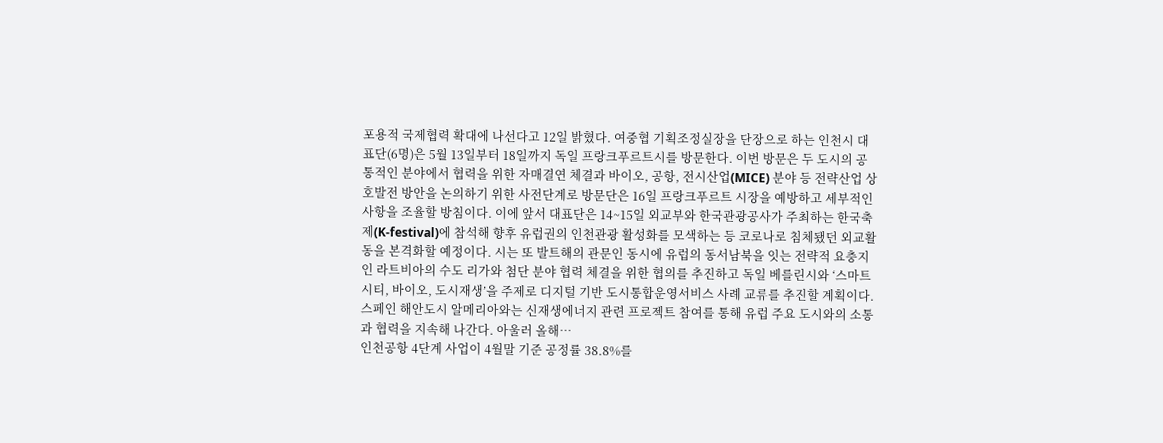포용적 국제협력 확대에 나선다고 12일 밝혔다. 여중협 기획조정실장을 단장으로 하는 인천시 대표단(6명)은 5월 13일부터 18일까지 독일 프랑크푸르트시를 방문한다. 이번 방문은 두 도시의 공통적인 분야에서 협력을 위한 자매결연 체결과 바이오, 공항, 전시산업(MICE) 분야 등 전략산업 상호발전 방안을 논의하기 위한 사전단계로 방문단은 16일 프랑크푸르트 시장을 예방하고 세부적인 사항을 조율할 방침이다. 이에 앞서 대표단은 14~15일 외교부와 한국관광공사가 주최하는 한국축제(K-festival)에 참석해 향후 유럽권의 인천관광 활성화를 모색하는 등 코로나로 침체됐던 외교활동을 본격화할 예정이다. 시는 또 발트해의 관문인 동시에 유럽의 동서남북을 잇는 전략적 요충지인 라트비아의 수도 리가와 첨단 분야 협력 체결을 위한 협의를 추진하고 독일 베를린시와 ‘스마트 시티, 바이오, 도시재생’을 주제로 디지털 기반 도시통합운영서비스 사례 교류를 추진할 계획이다. 스페인 해안도시 알메리아와는 신재생에너지 관련 프로젝트 참여를 통해 유럽 주요 도시와의 소통과 협력을 지속해 나간다. 아울러 올해…
인천공항 4단계 사업이 4월말 기준 공정률 38.8%를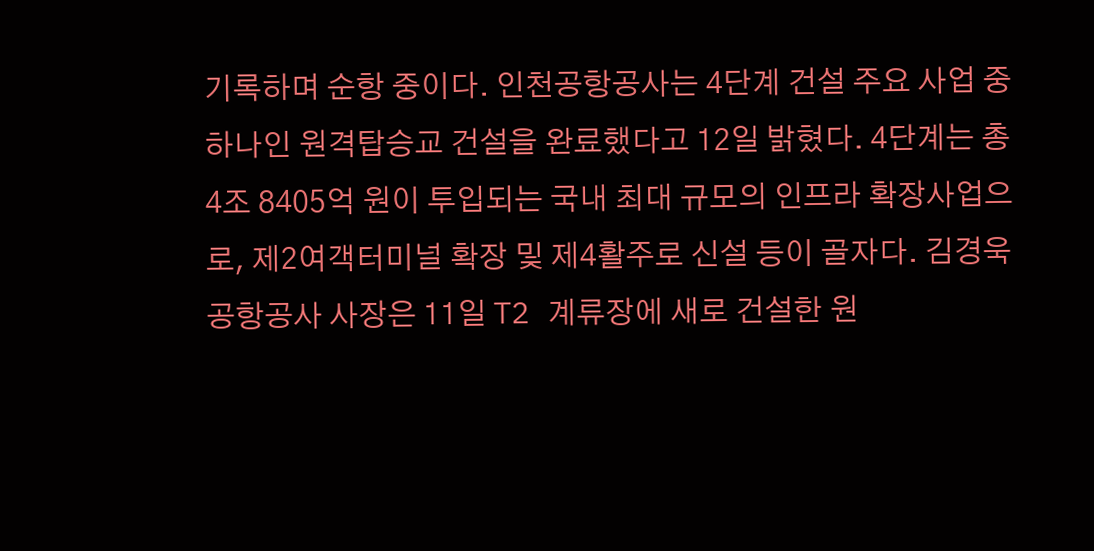기록하며 순항 중이다. 인천공항공사는 4단계 건설 주요 사업 중 하나인 원격탑승교 건설을 완료했다고 12일 밝혔다. 4단계는 총 4조 8405억 원이 투입되는 국내 최대 규모의 인프라 확장사업으로, 제2여객터미널 확장 및 제4활주로 신설 등이 골자다. 김경욱 공항공사 사장은 11일 T2 계류장에 새로 건설한 원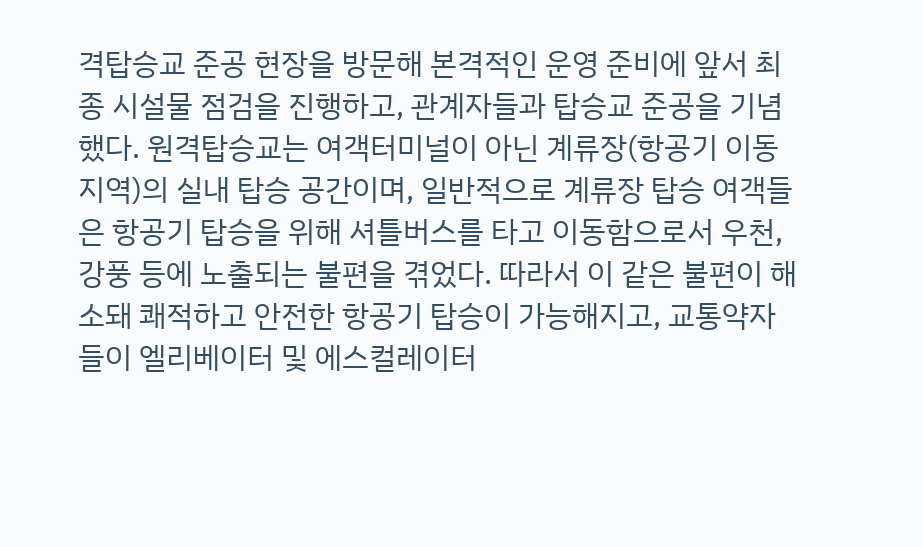격탑승교 준공 현장을 방문해 본격적인 운영 준비에 앞서 최종 시설물 점검을 진행하고, 관계자들과 탑승교 준공을 기념했다. 원격탑승교는 여객터미널이 아닌 계류장(항공기 이동지역)의 실내 탑승 공간이며, 일반적으로 계류장 탑승 여객들은 항공기 탑승을 위해 셔틀버스를 타고 이동함으로서 우천, 강풍 등에 노출되는 불편을 겪었다. 따라서 이 같은 불편이 해소돼 쾌적하고 안전한 항공기 탑승이 가능해지고, 교통약자들이 엘리베이터 및 에스컬레이터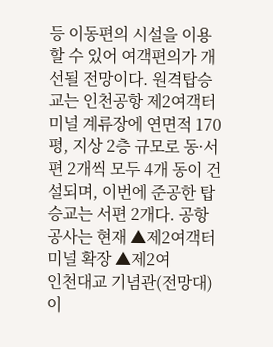등 이동편의 시설을 이용할 수 있어 여객편의가 개선될 전망이다. 원격탑승교는 인천공항 제2여객터미널 계류장에 연면적 170평, 지상 2층 규모로 동·서편 2개씩 모두 4개 동이 건설되며, 이번에 준공한 탑승교는 서편 2개다. 공항공사는 현재 ▲제2여객터미널 확장 ▲제2여
인천대교 기념관(전망대)이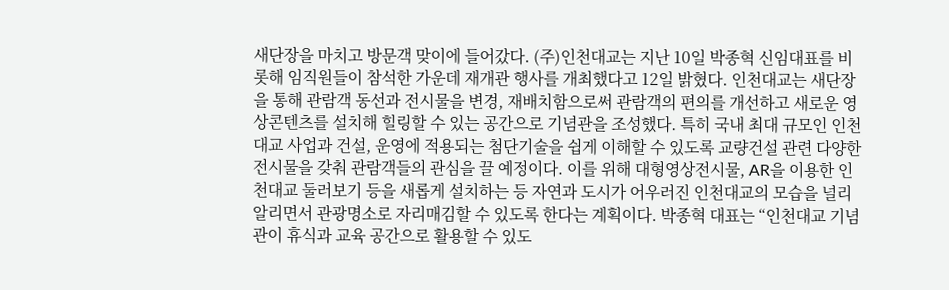새단장을 마치고 방문객 맞이에 들어갔다. (주)인천대교는 지난 10일 박종혁 신임대표를 비롯해 임직원들이 참석한 가운데 재개관 행사를 개최했다고 12일 밝혔다. 인천대교는 새단장을 통해 관람객 동선과 전시물을 변경, 재배치함으로써 관람객의 편의를 개선하고 새로운 영상콘텐츠를 설치해 힐링할 수 있는 공간으로 기념관을 조성했다. 특히 국내 최대 규모인 인천대교 사업과 건설, 운영에 적용되는 첨단기술을 쉽게 이해할 수 있도록 교량건설 관련 다양한 전시물을 갖춰 관람객들의 관심을 끌 예정이다. 이를 위해 대형영상전시물, AR을 이용한 인천대교 둘러보기 등을 새롭게 설치하는 등 자연과 도시가 어우러진 인천대교의 모습을 널리 알리면서 관광명소로 자리매김할 수 있도록 한다는 계획이다. 박종혁 대표는 “인천대교 기념관이 휴식과 교육 공간으로 활용할 수 있도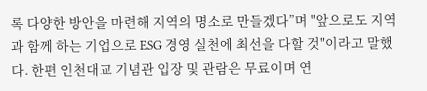록 다양한 방안을 마련해 지역의 명소로 만들겠다”며 "앞으로도 지역과 함께 하는 기업으로 ESG 경영 실천에 최선을 다할 것"이라고 말했다. 한편 인천대교 기념관 입장 및 관람은 무료이며 연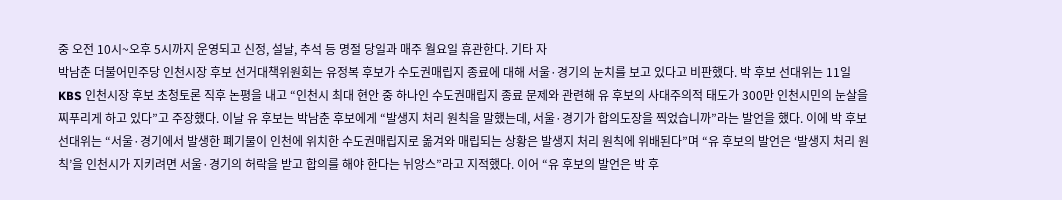중 오전 10시~오후 5시까지 운영되고 신정, 설날, 추석 등 명절 당일과 매주 월요일 휴관한다. 기타 자
박남춘 더불어민주당 인천시장 후보 선거대책위원회는 유정복 후보가 수도권매립지 종료에 대해 서울·경기의 눈치를 보고 있다고 비판했다. 박 후보 선대위는 11일 KBS 인천시장 후보 초청토론 직후 논평을 내고 “인천시 최대 현안 중 하나인 수도권매립지 종료 문제와 관련해 유 후보의 사대주의적 태도가 300만 인천시민의 눈살을 찌푸리게 하고 있다”고 주장했다. 이날 유 후보는 박남춘 후보에게 “발생지 처리 원칙을 말했는데, 서울·경기가 합의도장을 찍었습니까”라는 발언을 했다. 이에 박 후보 선대위는 “서울·경기에서 발생한 폐기물이 인천에 위치한 수도권매립지로 옮겨와 매립되는 상황은 발생지 처리 원칙에 위배된다”며 “유 후보의 발언은 ‘발생지 처리 원칙’을 인천시가 지키려면 서울·경기의 허락을 받고 합의를 해야 한다는 뉘앙스”라고 지적했다. 이어 “유 후보의 발언은 박 후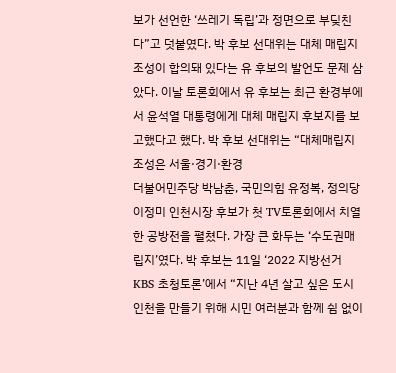보가 선언한 ‘쓰레기 독립’과 정면으로 부딪친다”고 덧붙였다. 박 후보 선대위는 대체 매립지 조성이 합의돼 있다는 유 후보의 발언도 문제 삼았다. 이날 토론회에서 유 후보는 최근 환경부에서 윤석열 대통령에게 대체 매립지 후보지를 보고했다고 했다. 박 후보 선대위는 “대체매립지 조성은 서울·경기·환경
더불어민주당 박남춘, 국민의힘 유정복, 정의당 이정미 인천시장 후보가 첫 TV토론회에서 치열한 공방전을 펼쳤다. 가장 큰 화두는 ‘수도권매립지’였다. 박 후보는 11일 ‘2022 지방선거 KBS 초청토론’에서 “지난 4년 살고 싶은 도시 인천을 만들기 위해 시민 여러분과 함께 쉼 없이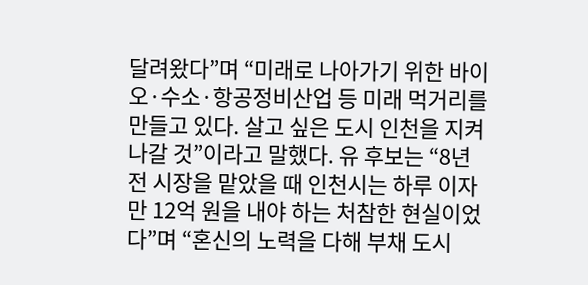달려왔다”며 “미래로 나아가기 위한 바이오·수소·항공정비산업 등 미래 먹거리를 만들고 있다. 살고 싶은 도시 인천을 지켜나갈 것”이라고 말했다. 유 후보는 “8년 전 시장을 맡았을 때 인천시는 하루 이자만 12억 원을 내야 하는 처참한 현실이었다”며 “혼신의 노력을 다해 부채 도시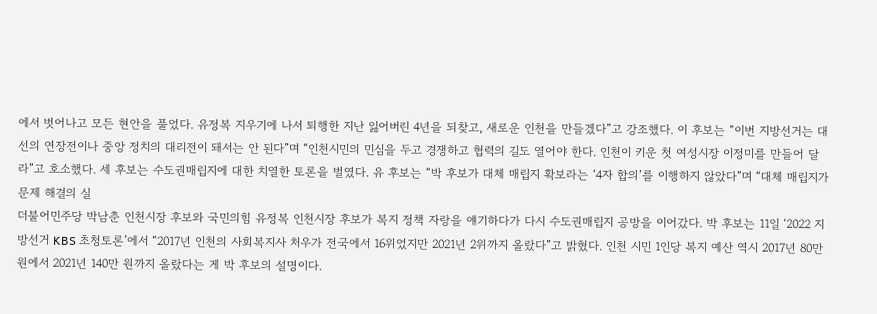에서 벗어나고 모든 현안을 풀었다. 유정복 지우기에 나서 퇴행한 지난 잃어버린 4년을 되찾고, 새로운 인천을 만들겠다”고 강조했다. 이 후보는 “이번 지방선거는 대선의 연장전이나 중앙 정치의 대리전이 돼서는 안 된다”며 “인천시민의 민심을 두고 경쟁하고 협력의 길도 열어야 한다. 인천이 키운 첫 여성시장 이정미를 만들어 달라”고 호소했다. 세 후보는 수도권매립지에 대한 치열한 토론을 벌였다. 유 후보는 “박 후보가 대체 매립지 확보라는 ‘4자 합의’를 이행하지 않았다”며 “대체 매립지가 문제 해결의 실
더불어민주당 박남춘 인천시장 후보와 국민의힘 유정복 인천시장 후보가 복지 정책 자랑을 얘기하다가 다시 수도권매립지 공방을 이어갔다. 박 후보는 11일 ‘2022 지방선거 KBS 초청토론’에서 “2017년 인천의 사회복지사 처우가 전국에서 16위었지만 2021년 2위까지 올랐다”고 밝혔다. 인천 시민 1인당 복지 예산 역시 2017년 80만 원에서 2021년 140만 원까지 올랐다는 게 박 후보의 설명이다.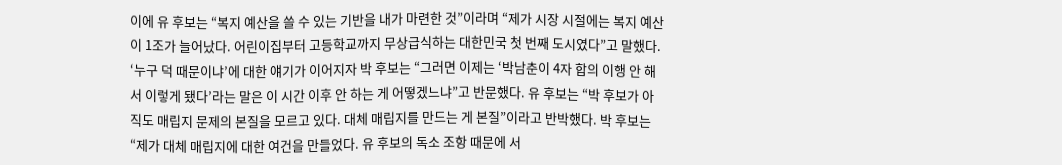이에 유 후보는 “복지 예산을 쓸 수 있는 기반을 내가 마련한 것”이라며 “제가 시장 시절에는 복지 예산이 1조가 늘어났다. 어린이집부터 고등학교까지 무상급식하는 대한민국 첫 번째 도시였다”고 말했다. ‘누구 덕 때문이냐’에 대한 얘기가 이어지자 박 후보는 “그러면 이제는 ‘박남춘이 4자 합의 이행 안 해서 이렇게 됐다’라는 말은 이 시간 이후 안 하는 게 어떻겠느냐”고 반문했다. 유 후보는 “박 후보가 아직도 매립지 문제의 본질을 모르고 있다. 대체 매립지를 만드는 게 본질”이라고 반박했다. 박 후보는 “제가 대체 매립지에 대한 여건을 만들었다. 유 후보의 독소 조항 때문에 서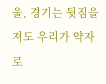울, 경기는 뒷짐을 져도 우리가 약자로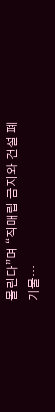몰린다”며 “직매립 금지와 건설 폐기물…